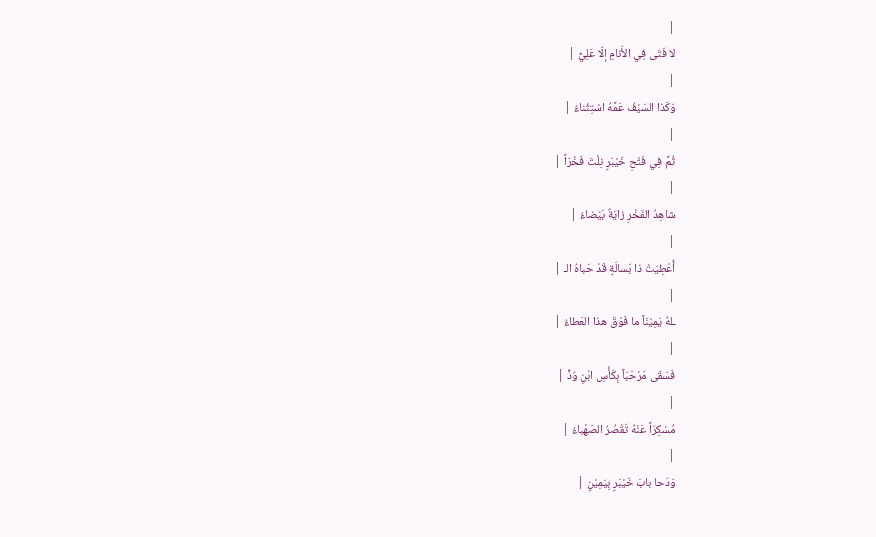|
لا فَتَى فِي الأَنامِ إلّا عَلِيٌّ |
|
وَكَذا السَيْفُ عَمَّهُ اسْتِثْناءُ |
|
ثُمَّ فِي فَتْحِ خَيْبَرٍ نِلْتَ فَخْرَاً |
|
شاهِدُ الفَخْرِ زايَةٌ بَيْضاءُ |
|
أُعْطِيَتْ ذا بَسالَةٍ قَدْ حَباهُ الـ |
|
ـلهُ يَمِيْنَاً ما فَوْقَ هذا العَطاءُ |
|
فَسَقَى مَرْحَبَاً بِكَأْسِ ابْنِ وُدٍّ |
|
مُسْكِرَاً عَنْهُ تَقْصُرُ الصَهْباءُ |
|
وَدَحا بابَ خَيْبَرٍ بِيَمِيْنٍ |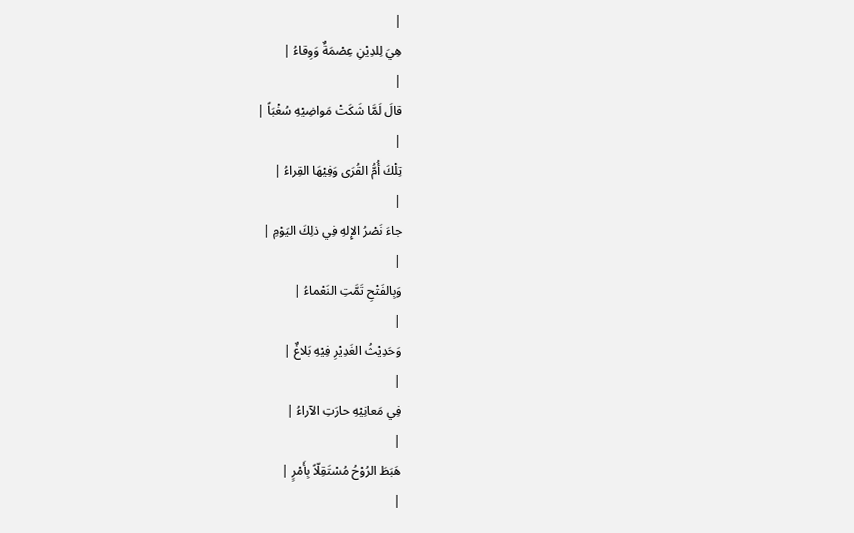|
هِيَ لِلدِيْنِ عِصْمَةٌ وَوِقاءُ |
|
قالَ لَمَّا شَكَتْ مَواضِيْهِ سُغْبَاً |
|
تِلْكَ أُمُّ القُرَى وَفِيْهَا القِراءُ |
|
جاءَ نَصْرُ الإِلهِ فِي ذلِكَ اليَوْمِ |
|
وَبِالفَتْحِ تَمَّتِ النَعْماءُ |
|
وَحَدِيْثُ الغَدِيْرِ فِيْهِ بَلاغٌ |
|
فِي مَعانِيْهِ حارَتِ الآراءُ |
|
هَبَطَ الرُوْحُ مُسْتَقِلّاً بِأَمْرٍ |
|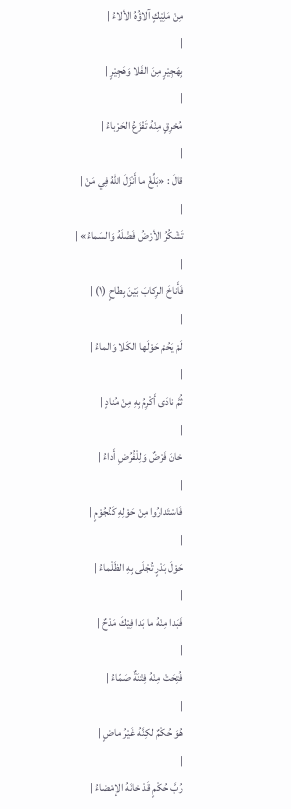مِنْ مَلِيْكٍ آلاؤُهُ الألاءُ |
|
بِهَجِيْرٍ مِنَ الفَلا وَهَجِيْرٍ |
|
مُحْرِقٍ مِنْهُ تَفْزَعُ الحَرْباءُ |
|
قالَ : «بَلِّغْ ما أَنْزَلَ اللهُ فِي مَنْ |
|
تَشْكُرُ الأرْضُ فَضْلَهُ وَالسَماءُ» |
|
فَأَناخَ الرِكابَ بَيْنَ بِطاحٍ (١) |
|
لَمْ يَحُمْ حَوْلَها الكَلا وَالماءُ |
|
ثُمَّ نادَى أَكْرِمُ بِهِ مِنْ مُنادٍ |
|
خانَ فَرْضٌ وَلِلْفُرُضِ أَداءُ |
|
فَاسْتَدارُوا مِنْ حَوْلِهِ كَنُجُوْمٍ |
|
حَوْلَ بَدْرٍ تُجْلَى بِهِ الظَلْماءُ |
|
فَبَدا مِنْهُ ما بَدا فِيْكَ مَدْحٌ |
|
فُتِحَتْ مِنْهُ فِتْنَةٌ صَمّاءُ |
|
هُوَ حُكْمٌ لكِنَّهُ غَيْرُ ماضٍ |
|
رُبَّ حُكْمٍ قَدْ خانَهُ الإمْضاءُ |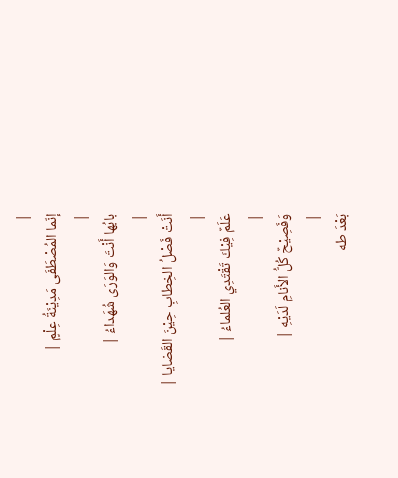|
إنّما المُصْطَفَى مَدِيْنَةُ عِلْمٍ |
|
بابُها أَنْتَ وَالوَرَى شُهَداءُ |
|
أَنَتْ فَصْلُ الخِطابِ حِيْنَ القَضايا |
|
عَلَمٌ فِيْكَ تَقْتَدِي العُلماءُ |
|
وَفَصِيْحٌ كُلُّ الأَنامِ لَدَيْهِ |
|
بَعْدَ طه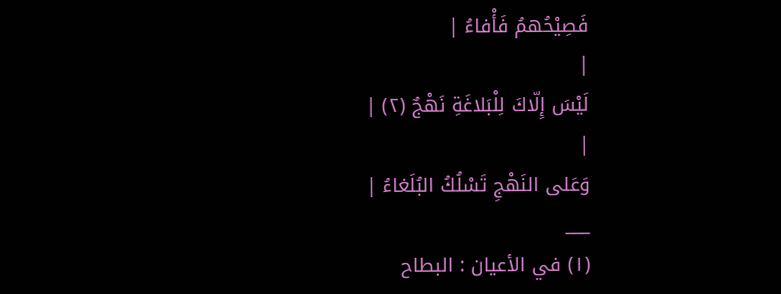فَصِيْحُهمُ فَأْفاءُ |
|
لَيْسَ إِلّاكَ لِلْبَلاغَةِ نَهْجٌ (٢) |
|
وَعَلى النَهْجِ تَسْلُكُ البُلَغاءُ |
___
(١) في الأعيان : البطاح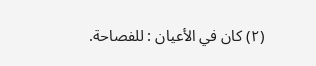(٢) كان في الأعيان : للفصاحة.